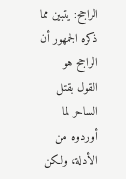الراجح: يتبين مما ذكره الجمهور أن الراجح هو القول بقتل الساحر لما أوردوه من الأدلة، ولكن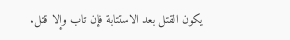يكون القتل بعد الاستتابة فإن تاب وإلا قتل.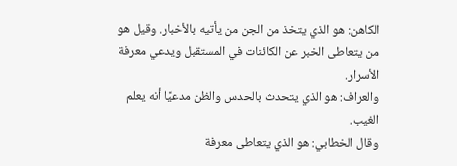الكاهن: هو الذي يتخذ من الجن من يأتيه بالأخبار. وقيل هو من يتعاطى الخبر عن الكائنات في المستقبل ويدعي معرفة الأسرار.
والعراف: هو الذي يتحدث بالحدس والظن مدعيًا أنه يعلم الغيب.
وقال الخطابي: هو الذي يتعاطى معرفة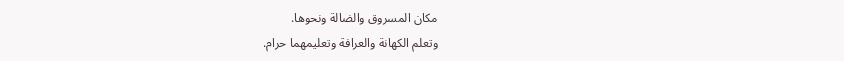مكان المسروق والضالة ونحوها.
وتعلم الكهانة والعرافة وتعليمهما حرام.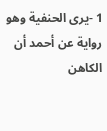1 -يرى الحنفية وهو رواية عن أحمد أن الكاهن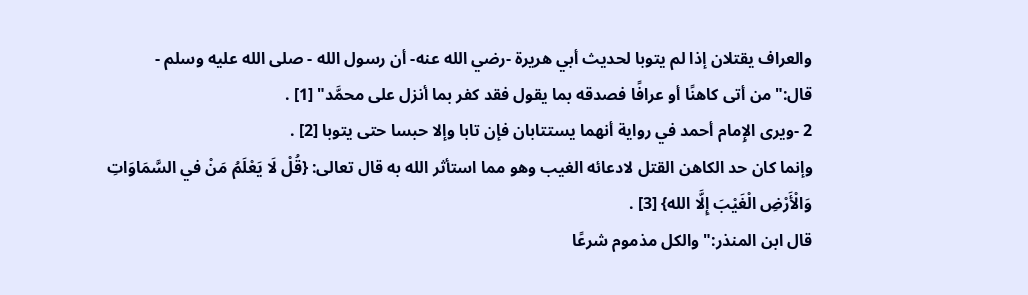والعراف يقتلان إذا لم يتوبا لحديث أبي هريرة -رضي الله عنه- أن رسول الله - صلى الله عليه وسلم - قال:"من أتى كاهنًا أو عرافًا فصدقه بما يقول فقد كفر بما أنزل على محمَّد" [1] .
2 -ويرى الإِمام أحمد في رواية أنهما يستتابان فإن تابا وإلا حبسا حتى يتوبا [2] .
وإنما كان حد الكاهن القتل لادعائه الغيب وهو مما استأثر الله به قال تعالى: {قُلْ لَا يَعْلَمُ مَنْ في السَّمَاوَاتِ وَالْأَرْضِ الْغَيْبَ إِلَّا الله} [3] .
قال ابن المنذر:"والكل مذموم شرعًا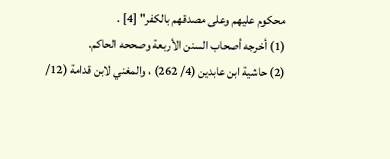محكوم عليهم وعلى مصدقهم بالكفر" [4] .
(1) أخرجه أصحاب السنن الأربعة وصححه الحاكم.
(2) حاشية ابن عابدين (4/ 262) ، والمغني لابن قدامة (12/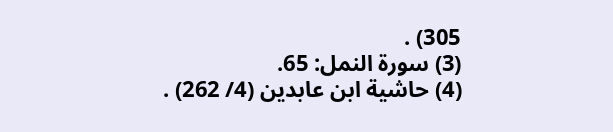305) .
(3) سورة النمل: 65.
(4) حاشية ابن عابدين (4/ 262) .